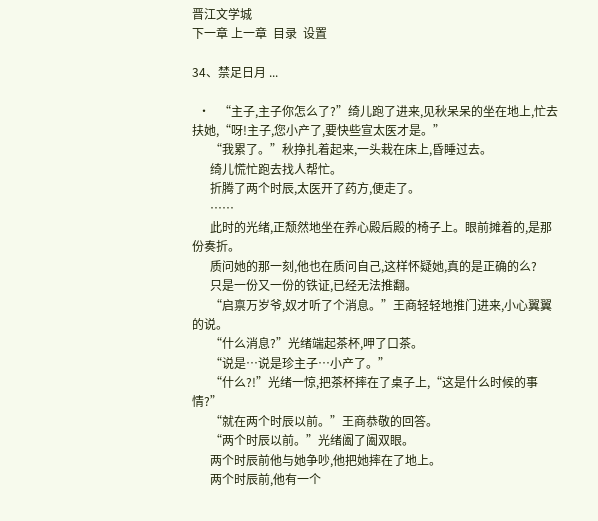晋江文学城
下一章 上一章  目录  设置

34、禁足日月 ...

  •   “主子,主子你怎么了?”绮儿跑了进来,见秋呆呆的坐在地上,忙去扶她,“呀!主子,您小产了,要快些宣太医才是。”
      “我累了。”秋挣扎着起来,一头栽在床上,昏睡过去。
      绮儿慌忙跑去找人帮忙。
      折腾了两个时辰,太医开了药方,便走了。
      ……
      此时的光绪,正颓然地坐在养心殿后殿的椅子上。眼前摊着的,是那份奏折。
      质问她的那一刻,他也在质问自己,这样怀疑她,真的是正确的么?
      只是一份又一份的铁证,已经无法推翻。
      “启禀万岁爷,奴才听了个消息。”王商轻轻地推门进来,小心翼翼的说。
      “什么消息?”光绪端起茶杯,呷了口茶。
      “说是…说是珍主子…小产了。”
      “什么?!”光绪一惊,把茶杯摔在了桌子上,“这是什么时候的事情?”
      “就在两个时辰以前。”王商恭敬的回答。
      “两个时辰以前。”光绪阖了阖双眼。
      两个时辰前他与她争吵,他把她摔在了地上。
      两个时辰前,他有一个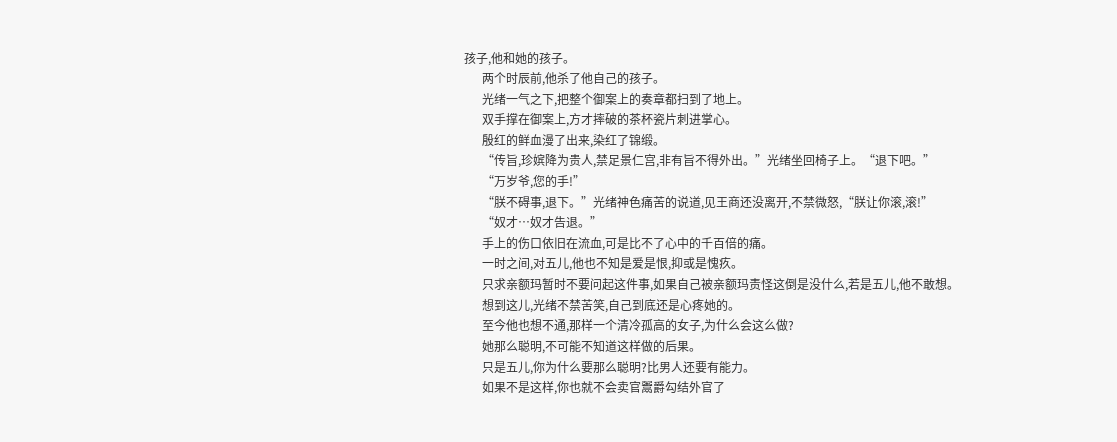孩子,他和她的孩子。
      两个时辰前,他杀了他自己的孩子。
      光绪一气之下,把整个御案上的奏章都扫到了地上。
      双手撑在御案上,方才摔破的茶杯瓷片刺进掌心。
      殷红的鲜血漫了出来,染红了锦缎。
      “传旨,珍嫔降为贵人,禁足景仁宫,非有旨不得外出。”光绪坐回椅子上。“退下吧。”
      “万岁爷,您的手!”
      “朕不碍事,退下。”光绪神色痛苦的说道,见王商还没离开,不禁微怒,“朕让你滚,滚!”
      “奴才…奴才告退。”
      手上的伤口依旧在流血,可是比不了心中的千百倍的痛。
      一时之间,对五儿,他也不知是爱是恨,抑或是愧疚。
      只求亲额玛暂时不要问起这件事,如果自己被亲额玛责怪这倒是没什么,若是五儿,他不敢想。
      想到这儿,光绪不禁苦笑,自己到底还是心疼她的。
      至今他也想不通,那样一个清冷孤高的女子,为什么会这么做?
      她那么聪明,不可能不知道这样做的后果。
      只是五儿,你为什么要那么聪明?比男人还要有能力。
      如果不是这样,你也就不会卖官鬻爵勾结外官了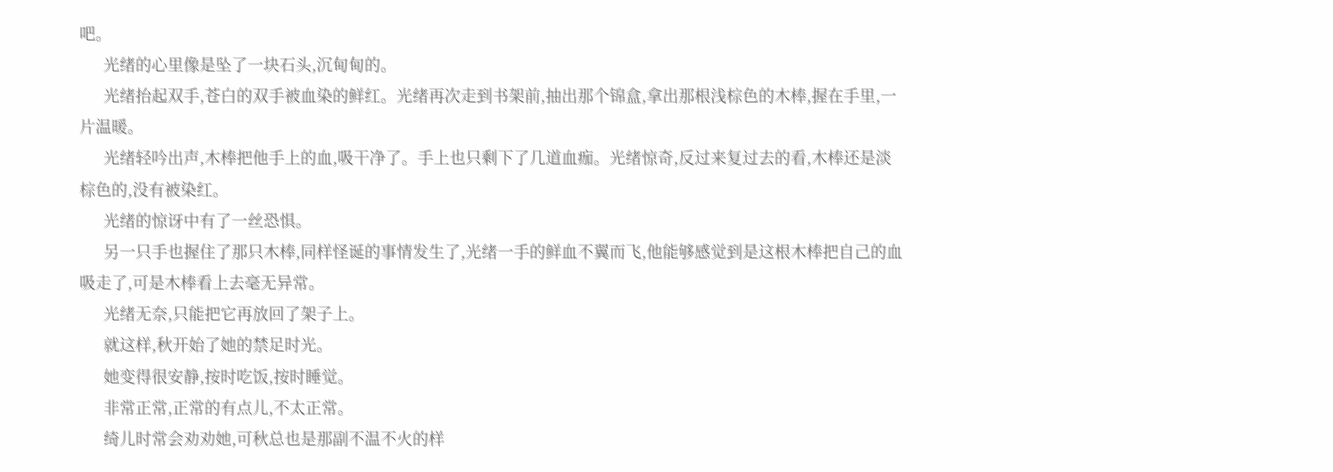吧。
      光绪的心里像是坠了一块石头,沉甸甸的。
      光绪抬起双手,苍白的双手被血染的鲜红。光绪再次走到书架前,抽出那个锦盒,拿出那根浅棕色的木棒,握在手里,一片温暖。
      光绪轻吟出声,木棒把他手上的血,吸干净了。手上也只剩下了几道血痂。光绪惊奇,反过来复过去的看,木棒还是淡棕色的,没有被染红。
      光绪的惊讶中有了一丝恐惧。
      另一只手也握住了那只木棒,同样怪诞的事情发生了,光绪一手的鲜血不翼而飞,他能够感觉到是这根木棒把自己的血吸走了,可是木棒看上去毫无异常。
      光绪无奈,只能把它再放回了架子上。
      就这样,秋开始了她的禁足时光。
      她变得很安静,按时吃饭,按时睡觉。
      非常正常,正常的有点儿,不太正常。
      绮儿时常会劝劝她,可秋总也是那副不温不火的样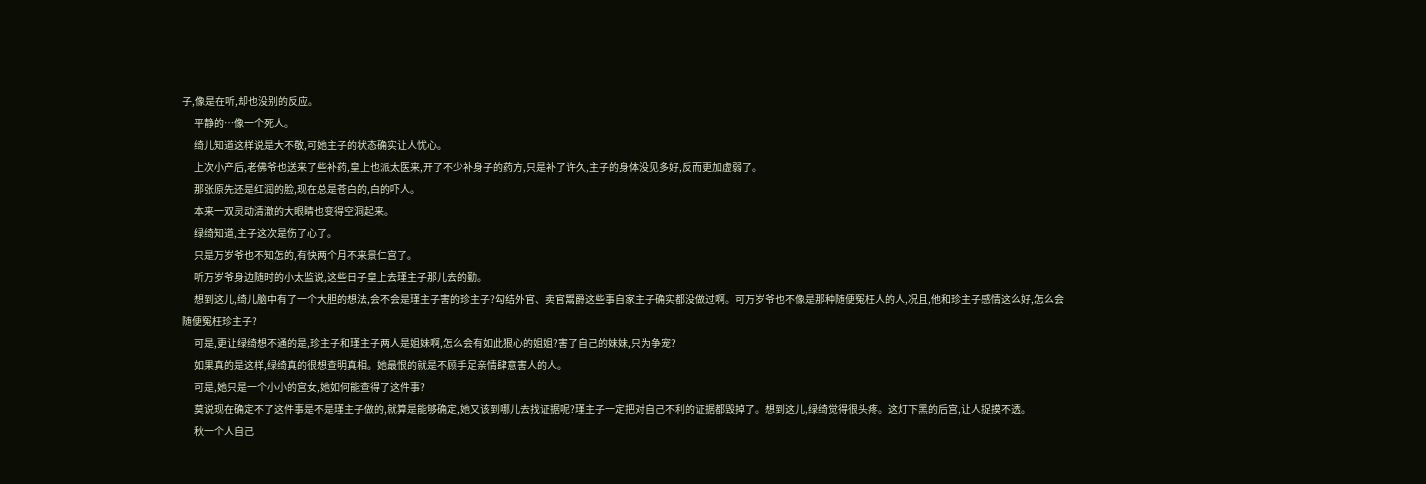子,像是在听,却也没别的反应。
      平静的…像一个死人。
      绮儿知道这样说是大不敬,可她主子的状态确实让人忧心。
      上次小产后,老佛爷也送来了些补药,皇上也派太医来,开了不少补身子的药方,只是补了许久,主子的身体没见多好,反而更加虚弱了。
      那张原先还是红润的脸,现在总是苍白的,白的吓人。
      本来一双灵动清澈的大眼睛也变得空洞起来。
      绿绮知道,主子这次是伤了心了。
      只是万岁爷也不知怎的,有快两个月不来景仁宫了。
      听万岁爷身边随时的小太监说,这些日子皇上去瑾主子那儿去的勤。
      想到这儿,绮儿脑中有了一个大胆的想法,会不会是瑾主子害的珍主子?勾结外官、卖官鬻爵这些事自家主子确实都没做过啊。可万岁爷也不像是那种随便冤枉人的人,况且,他和珍主子感情这么好,怎么会随便冤枉珍主子?
      可是,更让绿绮想不通的是,珍主子和瑾主子两人是姐妹啊,怎么会有如此狠心的姐姐?害了自己的妹妹,只为争宠?
      如果真的是这样,绿绮真的很想查明真相。她最恨的就是不顾手足亲情肆意害人的人。
      可是,她只是一个小小的宫女,她如何能查得了这件事?
      莫说现在确定不了这件事是不是瑾主子做的,就算是能够确定,她又该到哪儿去找证据呢?瑾主子一定把对自己不利的证据都毁掉了。想到这儿,绿绮觉得很头疼。这灯下黑的后宫,让人捉摸不透。
      秋一个人自己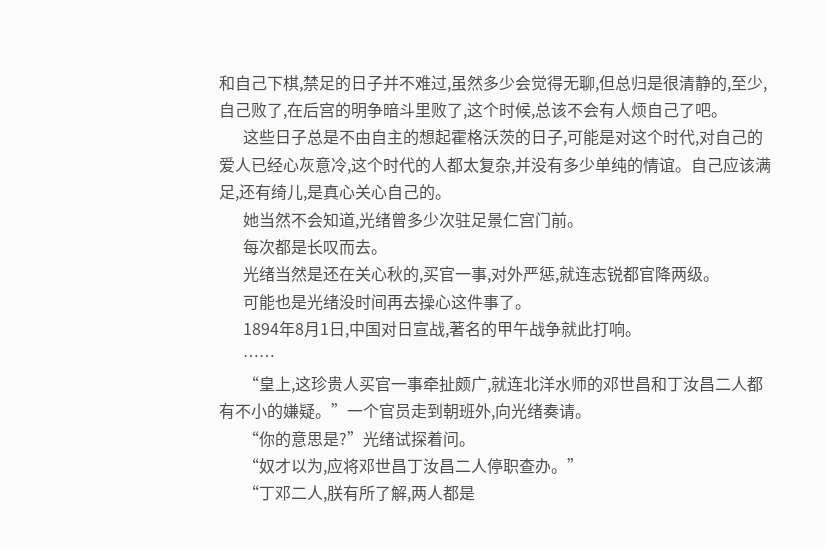和自己下棋,禁足的日子并不难过,虽然多少会觉得无聊,但总归是很清静的,至少,自己败了,在后宫的明争暗斗里败了,这个时候,总该不会有人烦自己了吧。
      这些日子总是不由自主的想起霍格沃茨的日子,可能是对这个时代,对自己的爱人已经心灰意冷,这个时代的人都太复杂,并没有多少单纯的情谊。自己应该满足,还有绮儿,是真心关心自己的。
      她当然不会知道,光绪曾多少次驻足景仁宫门前。
      每次都是长叹而去。
      光绪当然是还在关心秋的,买官一事,对外严惩,就连志锐都官降两级。
      可能也是光绪没时间再去操心这件事了。
      1894年8月1日,中国对日宣战,著名的甲午战争就此打响。
      ……
      “皇上,这珍贵人买官一事牵扯颇广,就连北洋水师的邓世昌和丁汝昌二人都有不小的嫌疑。”一个官员走到朝班外,向光绪奏请。
      “你的意思是?”光绪试探着问。
      “奴才以为,应将邓世昌丁汝昌二人停职查办。”
      “丁邓二人,朕有所了解,两人都是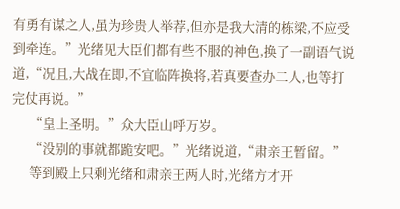有勇有谋之人,虽为珍贵人举荐,但亦是我大清的栋梁,不应受到牵连。”光绪见大臣们都有些不服的神色,换了一副语气说道,“况且,大战在即,不宜临阵换将,若真要查办二人,也等打完仗再说。”
      “皇上圣明。”众大臣山呼万岁。
      “没别的事就都跪安吧。”光绪说道,“肃亲王暂留。”
      等到殿上只剩光绪和肃亲王两人时,光绪方才开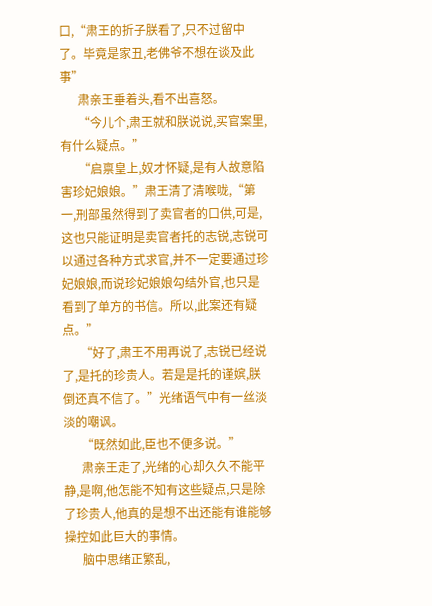口,“肃王的折子朕看了,只不过留中了。毕竟是家丑,老佛爷不想在谈及此事”
      肃亲王垂着头,看不出喜怒。
      “今儿个,肃王就和朕说说,买官案里,有什么疑点。”
      “启禀皇上,奴才怀疑,是有人故意陷害珍妃娘娘。”肃王清了清喉咙,“第一,刑部虽然得到了卖官者的口供,可是,这也只能证明是卖官者托的志锐,志锐可以通过各种方式求官,并不一定要通过珍妃娘娘,而说珍妃娘娘勾结外官,也只是看到了单方的书信。所以,此案还有疑点。”
      “好了,肃王不用再说了,志锐已经说了,是托的珍贵人。若是是托的谨嫔,朕倒还真不信了。”光绪语气中有一丝淡淡的嘲讽。
      “既然如此,臣也不便多说。”
      肃亲王走了,光绪的心却久久不能平静,是啊,他怎能不知有这些疑点,只是除了珍贵人,他真的是想不出还能有谁能够操控如此巨大的事情。
      脑中思绪正繁乱,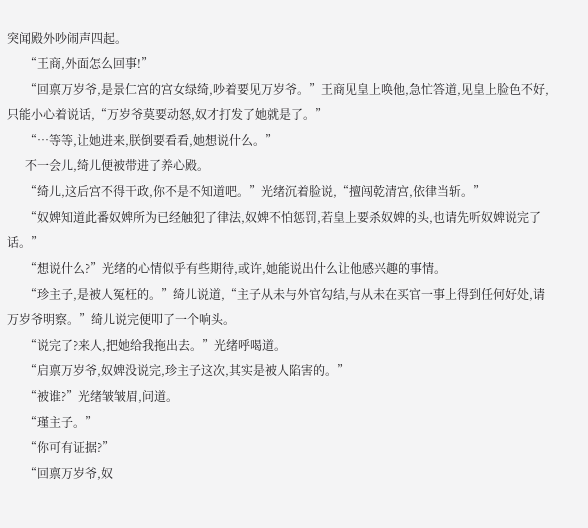突闻殿外吵闹声四起。
      “王商,外面怎么回事!”
      “回禀万岁爷,是景仁宫的宫女绿绮,吵着要见万岁爷。”王商见皇上唤他,急忙答道,见皇上脸色不好,只能小心着说话,“万岁爷莫要动怒,奴才打发了她就是了。”
      “…等等,让她进来,朕倒要看看,她想说什么。”
      不一会儿,绮儿便被带进了养心殿。
      “绮儿,这后宫不得干政,你不是不知道吧。”光绪沉着脸说,“擅闯乾清宫,依律当斩。”
      “奴婢知道此番奴婢所为已经触犯了律法,奴婢不怕惩罚,若皇上要杀奴婢的头,也请先听奴婢说完了话。”
      “想说什么?”光绪的心情似乎有些期待,或许,她能说出什么让他感兴趣的事情。
      “珍主子,是被人冤枉的。”绮儿说道,“主子从未与外官勾结,与从未在买官一事上得到任何好处,请万岁爷明察。”绮儿说完便叩了一个响头。
      “说完了?来人,把她给我拖出去。”光绪呼喝道。
      “启禀万岁爷,奴婢没说完,珍主子这次,其实是被人陷害的。”
      “被谁?”光绪皱皱眉,问道。
      “瑾主子。”
      “你可有证据?”
      “回禀万岁爷,奴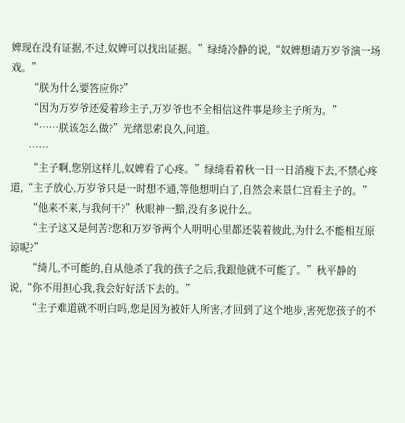婢现在没有证据,不过,奴婢可以找出证据。”绿绮冷静的说,“奴婢想请万岁爷演一场戏。”
      “朕为什么要答应你?”
      “因为万岁爷还爱着珍主子,万岁爷也不全相信这件事是珍主子所为。”
      “……朕该怎么做?”光绪思索良久,问道。
      ……
      “主子啊,您别这样儿,奴婢看了心疼。”绿绮看着秋一日一日消瘦下去,不禁心疼道,“主子放心,万岁爷只是一时想不通,等他想明白了,自然会来景仁宫看主子的。”
      “他来不来,与我何干?”秋眼神一黯,没有多说什么。
      “主子这又是何苦?您和万岁爷两个人明明心里都还装着彼此,为什么不能相互原谅呢?”
      “绮儿,不可能的,自从他杀了我的孩子之后,我跟他就不可能了。”秋平静的说,“你不用担心我,我会好好活下去的。”
      “主子难道就不明白吗,您是因为被奸人所害,才回到了这个地步,害死您孩子的不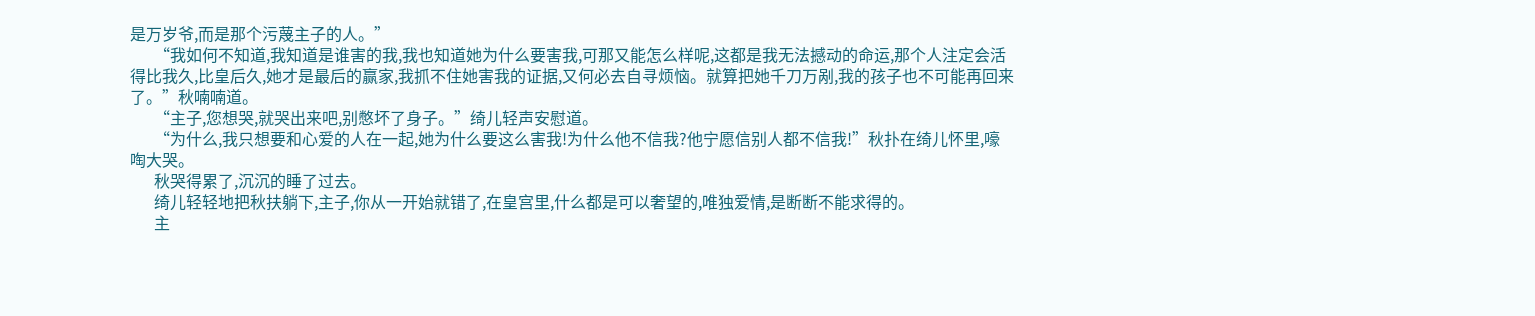是万岁爷,而是那个污蔑主子的人。”
      “我如何不知道,我知道是谁害的我,我也知道她为什么要害我,可那又能怎么样呢,这都是我无法撼动的命运,那个人注定会活得比我久,比皇后久,她才是最后的赢家,我抓不住她害我的证据,又何必去自寻烦恼。就算把她千刀万剐,我的孩子也不可能再回来了。”秋喃喃道。
      “主子,您想哭,就哭出来吧,别憋坏了身子。”绮儿轻声安慰道。
      “为什么,我只想要和心爱的人在一起,她为什么要这么害我!为什么他不信我?他宁愿信别人都不信我!”秋扑在绮儿怀里,嚎啕大哭。
      秋哭得累了,沉沉的睡了过去。
      绮儿轻轻地把秋扶躺下,主子,你从一开始就错了,在皇宫里,什么都是可以奢望的,唯独爱情,是断断不能求得的。
      主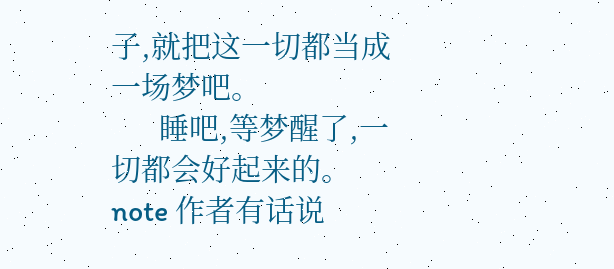子,就把这一切都当成一场梦吧。
      睡吧,等梦醒了,一切都会好起来的。
note 作者有话说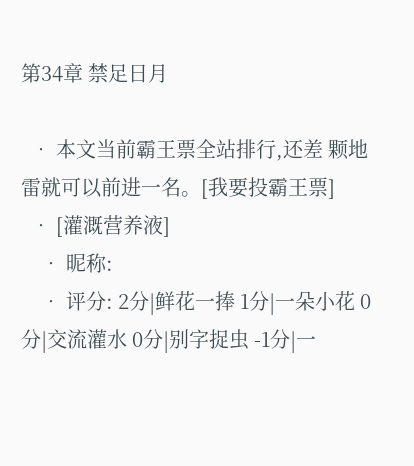第34章 禁足日月

  • 本文当前霸王票全站排行,还差 颗地雷就可以前进一名。[我要投霸王票]
  • [灌溉营养液]
    • 昵称:
    • 评分: 2分|鲜花一捧 1分|一朵小花 0分|交流灌水 0分|别字捉虫 -1分|一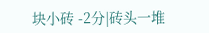块小砖 -2分|砖头一堆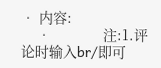• 内容:
    •             注:1.评论时输入br/即可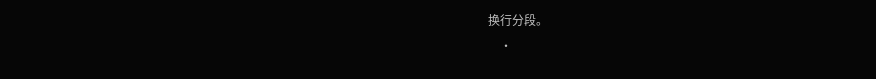换行分段。
    •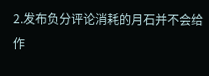2.发布负分评论消耗的月石并不会给作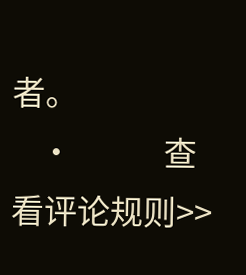者。
    •             查看评论规则>>